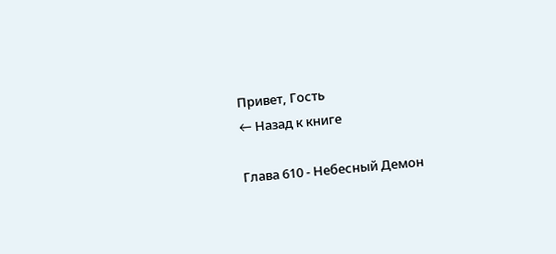Привет, Гость
← Назад к книге

Глава 610 - Небесный Демон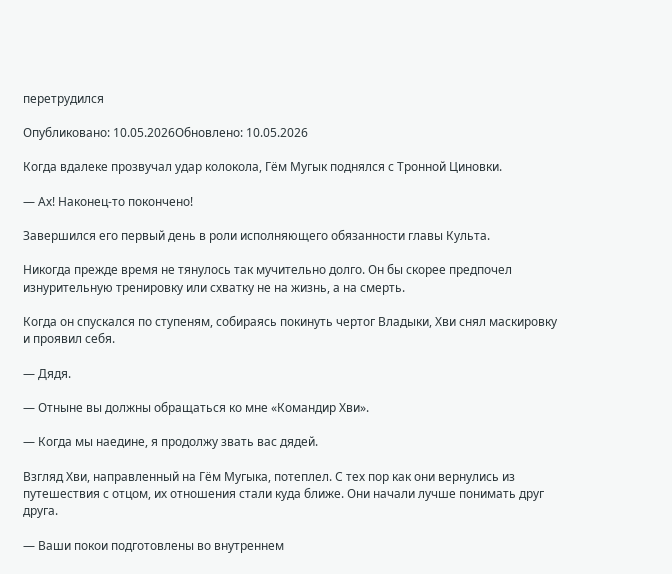перетрудился

Опубликовано: 10.05.2026Обновлено: 10.05.2026

Когда вдалеке прозвучал удар колокола, Гём Мугык поднялся с Тронной Циновки.

— Ах! Наконец-то покончено!

Завершился его первый день в роли исполняющего обязанности главы Культа.

Никогда прежде время не тянулось так мучительно долго. Он бы скорее предпочел изнурительную тренировку или схватку не на жизнь, а на смерть.

Когда он спускался по ступеням, собираясь покинуть чертог Владыки, Хви снял маскировку и проявил себя.

— Дядя.

— Отныне вы должны обращаться ко мне «Командир Хви».

— Когда мы наедине, я продолжу звать вас дядей.

Взгляд Хви, направленный на Гём Мугыка, потеплел. С тех пор как они вернулись из путешествия с отцом, их отношения стали куда ближе. Они начали лучше понимать друг друга.

— Ваши покои подготовлены во внутреннем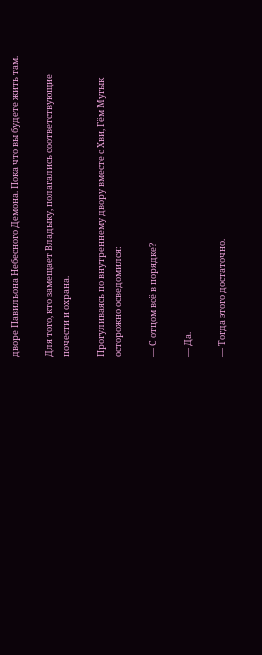дворе Павильона Небесного Демона. Пока что вы будете жить там.

Для того, кто замещает Владыку, полагались соответствующие почести и охрана.

Прогуливаясь по внутреннему двору вместе с Хви, Гём Мугык осторожно осведомился:

— С отцом всё в порядке?

— Да.

— Тогда этого достаточно.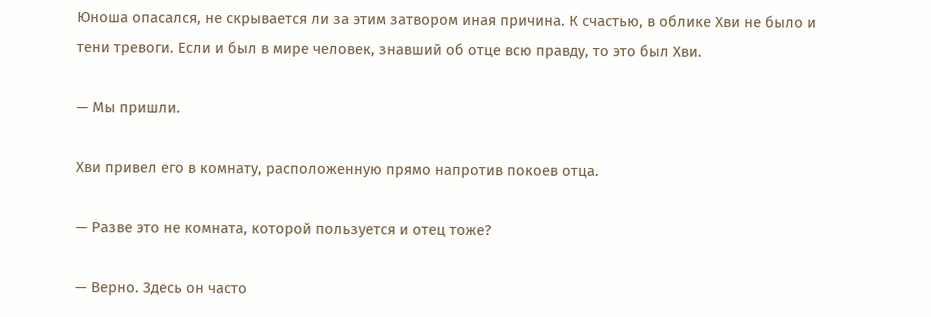Юноша опасался, не скрывается ли за этим затвором иная причина. К счастью, в облике Хви не было и тени тревоги. Если и был в мире человек, знавший об отце всю правду, то это был Хви.

— Мы пришли.

Хви привел его в комнату, расположенную прямо напротив покоев отца.

— Разве это не комната, которой пользуется и отец тоже?

— Верно. Здесь он часто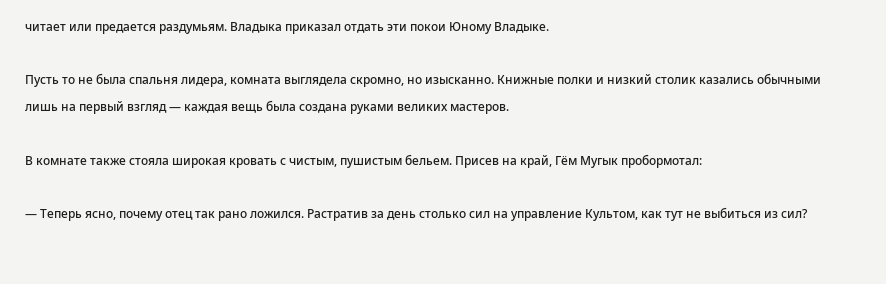читает или предается раздумьям. Владыка приказал отдать эти покои Юному Владыке.

Пусть то не была спальня лидера, комната выглядела скромно, но изысканно. Книжные полки и низкий столик казались обычными лишь на первый взгляд — каждая вещь была создана руками великих мастеров.

В комнате также стояла широкая кровать с чистым, пушистым бельем. Присев на край, Гём Мугык пробормотал:

— Теперь ясно, почему отец так рано ложился. Растратив за день столько сил на управление Культом, как тут не выбиться из сил?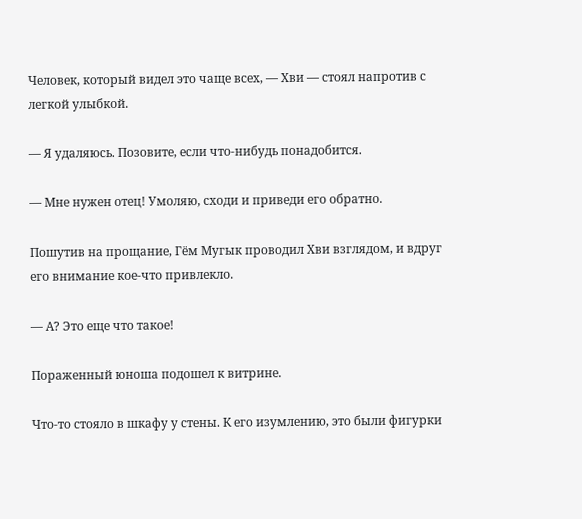Человек, который видел это чаще всех, — Хви — стоял напротив с легкой улыбкой.

— Я удаляюсь. Позовите, если что-нибудь понадобится.

— Мне нужен отец! Умоляю, сходи и приведи его обратно.

Пошутив на прощание, Гём Мугык проводил Хви взглядом, и вдруг его внимание кое-что привлекло.

— А? Это еще что такое!

Пораженный юноша подошел к витрине.

Что-то стояло в шкафу у стены. К его изумлению, это были фигурки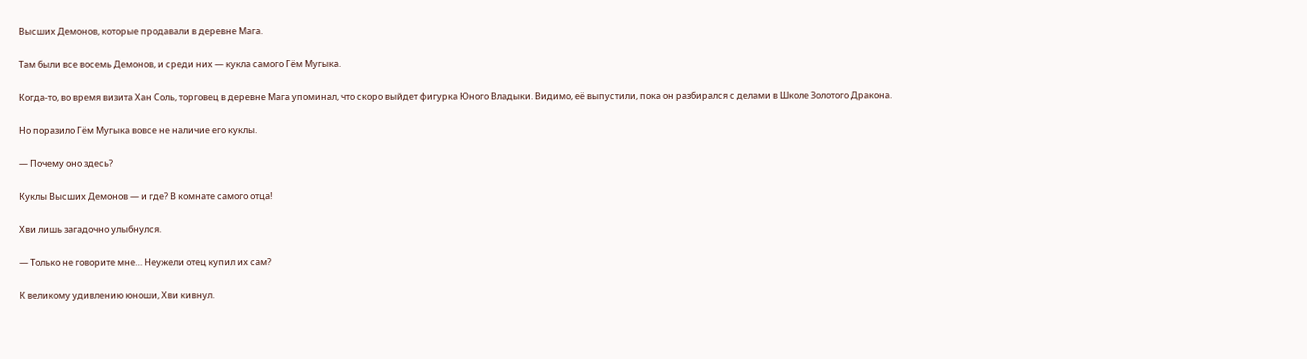Высших Демонов, которые продавали в деревне Мага.

Там были все восемь Демонов, и среди них — кукла самого Гём Мугыка.

Когда-то, во время визита Хан Соль, торговец в деревне Мага упоминал, что скоро выйдет фигурка Юного Владыки. Видимо, её выпустили, пока он разбирался с делами в Школе Золотого Дракона.

Но поразило Гём Мугыка вовсе не наличие его куклы.

— Почему оно здесь?

Куклы Высших Демонов — и где? В комнате самого отца!

Хви лишь загадочно улыбнулся.

— Только не говорите мне… Неужели отец купил их сам?

К великому удивлению юноши, Хви кивнул.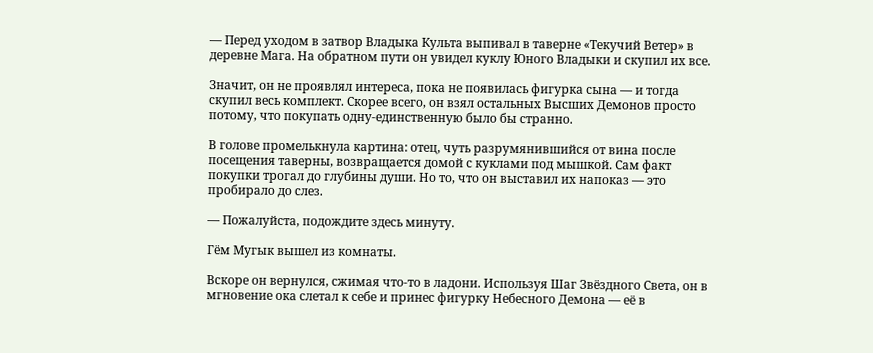— Перед уходом в затвор Владыка Культа выпивал в таверне «Текучий Ветер» в деревне Мага. На обратном пути он увидел куклу Юного Владыки и скупил их все.

Значит, он не проявлял интереса, пока не появилась фигурка сына — и тогда скупил весь комплект. Скорее всего, он взял остальных Высших Демонов просто потому, что покупать одну-единственную было бы странно.

В голове промелькнула картина: отец, чуть разрумянившийся от вина после посещения таверны, возвращается домой с куклами под мышкой. Сам факт покупки трогал до глубины души. Но то, что он выставил их напоказ — это пробирало до слез.

— Пожалуйста, подождите здесь минуту.

Гём Мугык вышел из комнаты.

Вскоре он вернулся, сжимая что-то в ладони. Используя Шаг Звёздного Света, он в мгновение ока слетал к себе и принес фигурку Небесного Демона — её в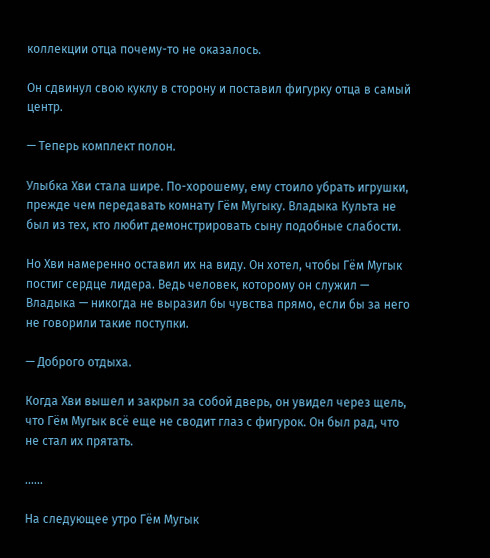коллекции отца почему-то не оказалось.

Он сдвинул свою куклу в сторону и поставил фигурку отца в самый центр.

— Теперь комплект полон.

Улыбка Хви стала шире. По-хорошему, ему стоило убрать игрушки, прежде чем передавать комнату Гём Мугыку. Владыка Культа не был из тех, кто любит демонстрировать сыну подобные слабости.

Но Хви намеренно оставил их на виду. Он хотел, чтобы Гём Мугык постиг сердце лидера. Ведь человек, которому он служил — Владыка — никогда не выразил бы чувства прямо, если бы за него не говорили такие поступки.

— Доброго отдыха.

Когда Хви вышел и закрыл за собой дверь, он увидел через щель, что Гём Мугык всё еще не сводит глаз с фигурок. Он был рад, что не стал их прятать.

......

На следующее утро Гём Мугык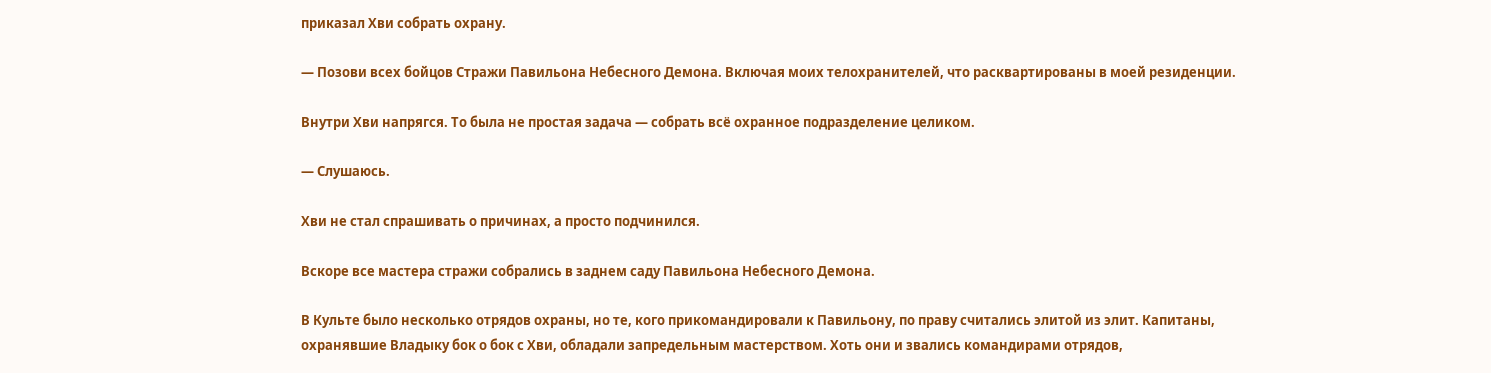приказал Хви собрать охрану.

— Позови всех бойцов Стражи Павильона Небесного Демона. Включая моих телохранителей, что расквартированы в моей резиденции.

Внутри Хви напрягся. То была не простая задача — собрать всё охранное подразделение целиком.

— Слушаюсь.

Хви не стал спрашивать о причинах, а просто подчинился.

Вскоре все мастера стражи собрались в заднем саду Павильона Небесного Демона.

В Культе было несколько отрядов охраны, но те, кого прикомандировали к Павильону, по праву считались элитой из элит. Капитаны, охранявшие Владыку бок о бок с Хви, обладали запредельным мастерством. Хоть они и звались командирами отрядов,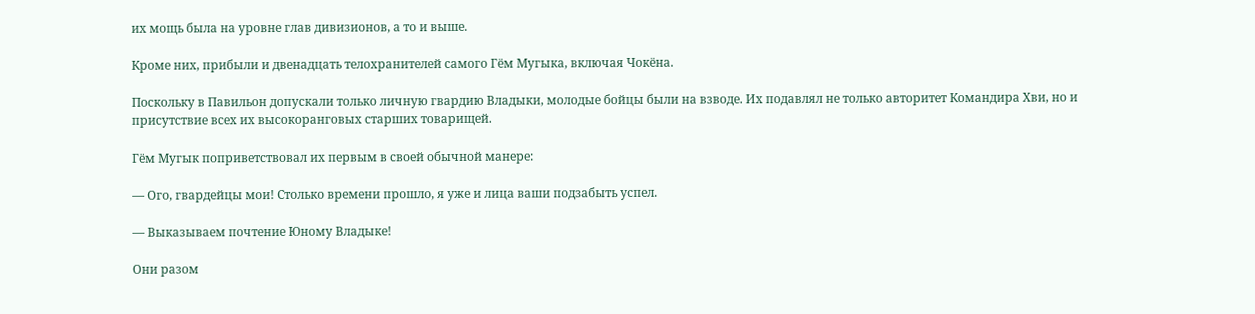их мощь была на уровне глав дивизионов, а то и выше.

Кроме них, прибыли и двенадцать телохранителей самого Гём Мугыка, включая Чокёна.

Поскольку в Павильон допускали только личную гвардию Владыки, молодые бойцы были на взводе. Их подавлял не только авторитет Командира Хви, но и присутствие всех их высокоранговых старших товарищей.

Гём Мугык поприветствовал их первым в своей обычной манере:

— Ого, гвардейцы мои! Столько времени прошло, я уже и лица ваши подзабыть успел.

— Выказываем почтение Юному Владыке!

Они разом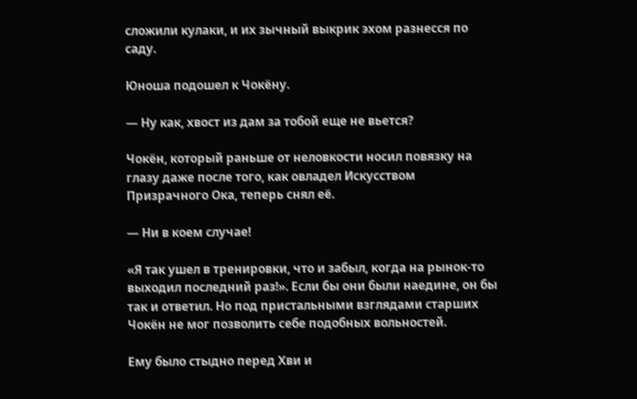сложили кулаки, и их зычный выкрик эхом разнесся по саду.

Юноша подошел к Чокёну.

— Ну как, хвост из дам за тобой еще не вьется?

Чокён, который раньше от неловкости носил повязку на глазу даже после того, как овладел Искусством Призрачного Ока, теперь снял её.

— Ни в коем случае!

«Я так ушел в тренировки, что и забыл, когда на рынок-то выходил последний раз!». Если бы они были наедине, он бы так и ответил. Но под пристальными взглядами старших Чокён не мог позволить себе подобных вольностей.

Ему было стыдно перед Хви и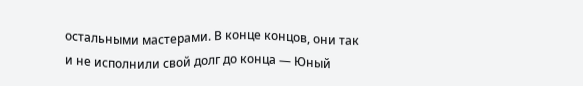остальными мастерами. В конце концов, они так и не исполнили свой долг до конца — Юный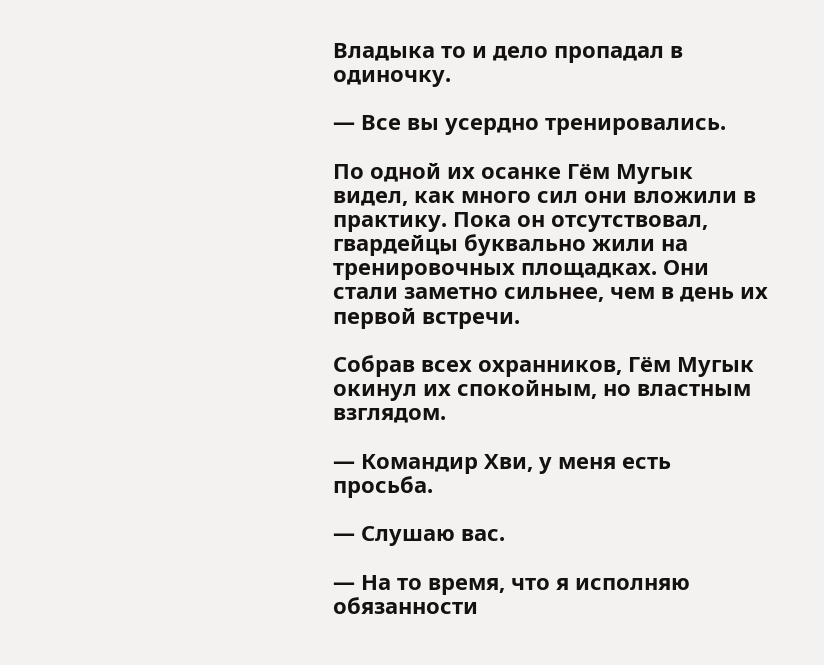Владыка то и дело пропадал в одиночку.

— Все вы усердно тренировались.

По одной их осанке Гём Мугык видел, как много сил они вложили в практику. Пока он отсутствовал, гвардейцы буквально жили на тренировочных площадках. Они стали заметно сильнее, чем в день их первой встречи.

Собрав всех охранников, Гём Мугык окинул их спокойным, но властным взглядом.

— Командир Хви, у меня есть просьба.

— Слушаю вас.

— На то время, что я исполняю обязанности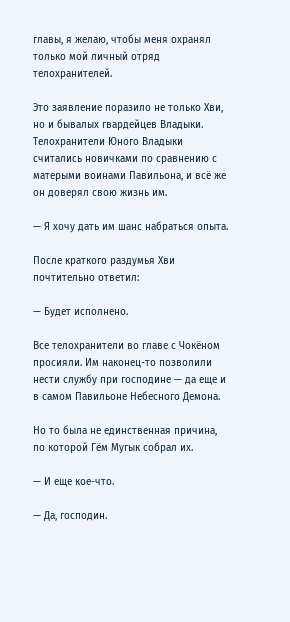главы, я желаю, чтобы меня охранял только мой личный отряд телохранителей.

Это заявление поразило не только Хви, но и бывалых гвардейцев Владыки. Телохранители Юного Владыки считались новичками по сравнению с матерыми воинами Павильона, и всё же он доверял свою жизнь им.

— Я хочу дать им шанс набраться опыта.

После краткого раздумья Хви почтительно ответил:

— Будет исполнено.

Все телохранители во главе с Чокёном просияли. Им наконец-то позволили нести службу при господине — да еще и в самом Павильоне Небесного Демона.

Но то была не единственная причина, по которой Гём Мугык собрал их.

— И еще кое-что.

— Да, господин.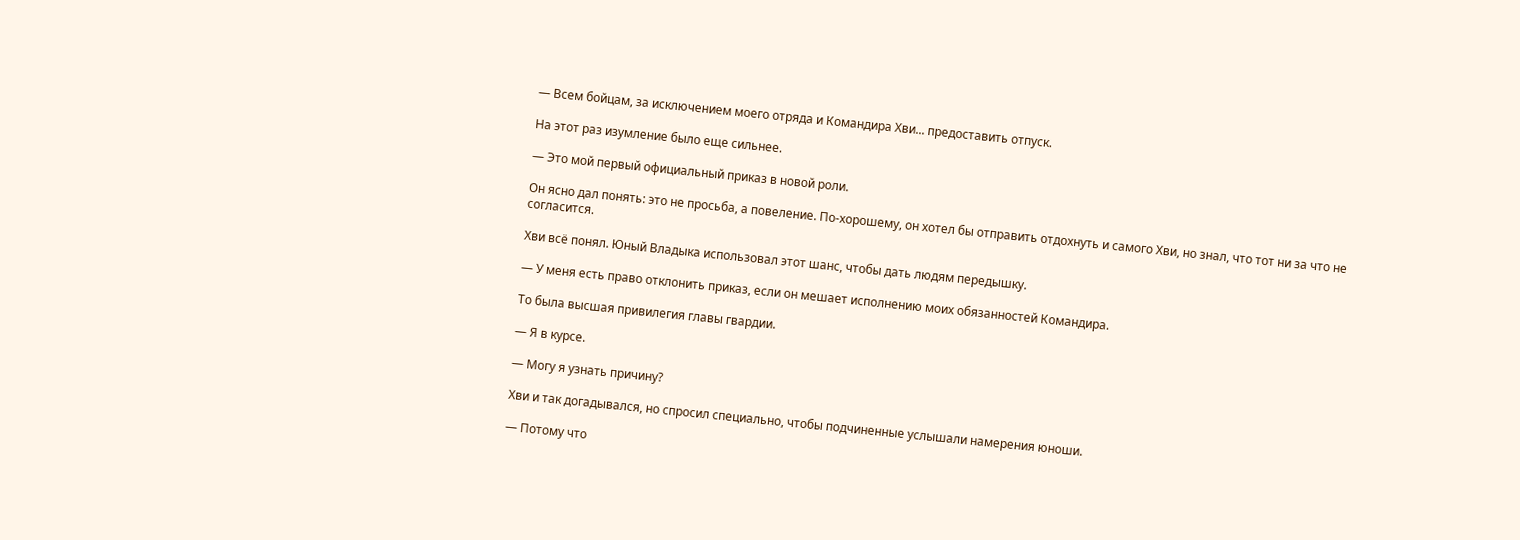— Всем бойцам, за исключением моего отряда и Командира Хви... предоставить отпуск.

На этот раз изумление было еще сильнее.

— Это мой первый официальный приказ в новой роли.

Он ясно дал понять: это не просьба, а повеление. По-хорошему, он хотел бы отправить отдохнуть и самого Хви, но знал, что тот ни за что не согласится.

Хви всё понял. Юный Владыка использовал этот шанс, чтобы дать людям передышку.

— У меня есть право отклонить приказ, если он мешает исполнению моих обязанностей Командира.

То была высшая привилегия главы гвардии.

— Я в курсе.

— Могу я узнать причину?

Хви и так догадывался, но спросил специально, чтобы подчиненные услышали намерения юноши.

— Потому что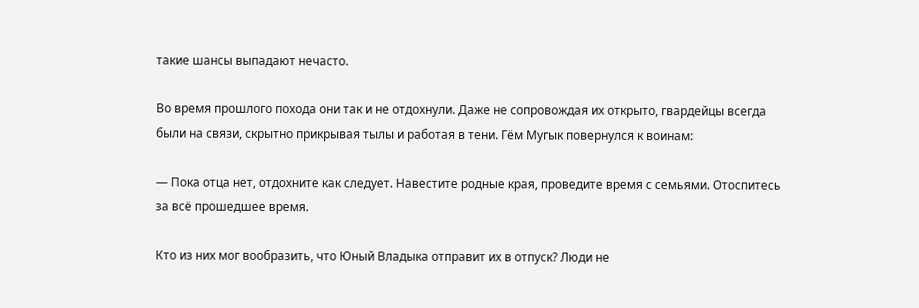такие шансы выпадают нечасто.

Во время прошлого похода они так и не отдохнули. Даже не сопровождая их открыто, гвардейцы всегда были на связи, скрытно прикрывая тылы и работая в тени. Гём Мугык повернулся к воинам:

— Пока отца нет, отдохните как следует. Навестите родные края, проведите время с семьями. Отоспитесь за всё прошедшее время.

Кто из них мог вообразить, что Юный Владыка отправит их в отпуск? Люди не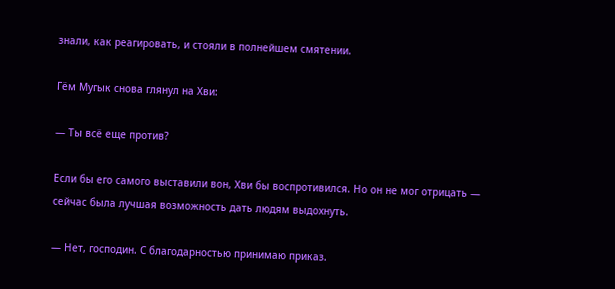знали, как реагировать, и стояли в полнейшем смятении.

Гём Мугык снова глянул на Хви:

— Ты всё еще против?

Если бы его самого выставили вон, Хви бы воспротивился. Но он не мог отрицать — сейчас была лучшая возможность дать людям выдохнуть.

— Нет, господин. С благодарностью принимаю приказ.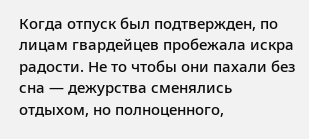Когда отпуск был подтвержден, по лицам гвардейцев пробежала искра радости. Не то чтобы они пахали без сна — дежурства сменялись отдыхом, но полноценного,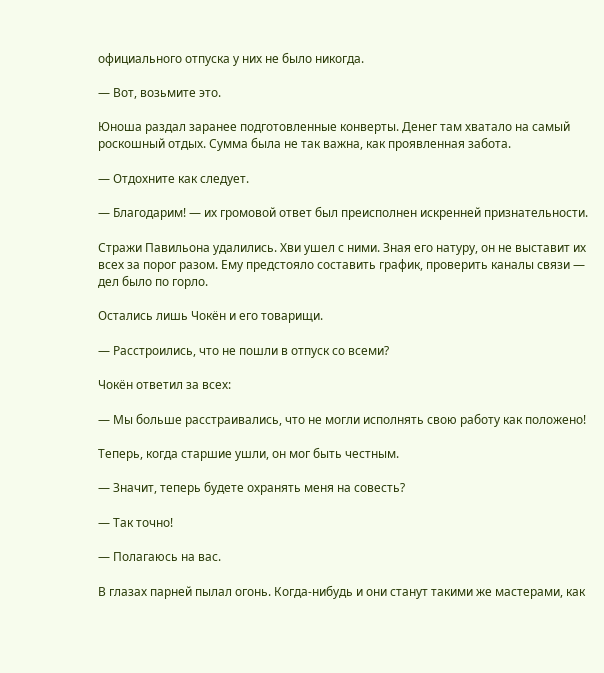официального отпуска у них не было никогда.

— Вот, возьмите это.

Юноша раздал заранее подготовленные конверты. Денег там хватало на самый роскошный отдых. Сумма была не так важна, как проявленная забота.

— Отдохните как следует.

— Благодарим! — их громовой ответ был преисполнен искренней признательности.

Стражи Павильона удалились. Хви ушел с ними. Зная его натуру, он не выставит их всех за порог разом. Ему предстояло составить график, проверить каналы связи — дел было по горло.

Остались лишь Чокён и его товарищи.

— Расстроились, что не пошли в отпуск со всеми?

Чокён ответил за всех:

— Мы больше расстраивались, что не могли исполнять свою работу как положено!

Теперь, когда старшие ушли, он мог быть честным.

— Значит, теперь будете охранять меня на совесть?

— Так точно!

— Полагаюсь на вас.

В глазах парней пылал огонь. Когда-нибудь и они станут такими же мастерами, как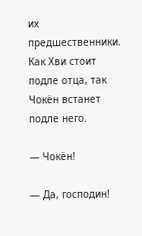их предшественники. Как Хви стоит подле отца, так Чокён встанет подле него.

— Чокён!

— Да, господин!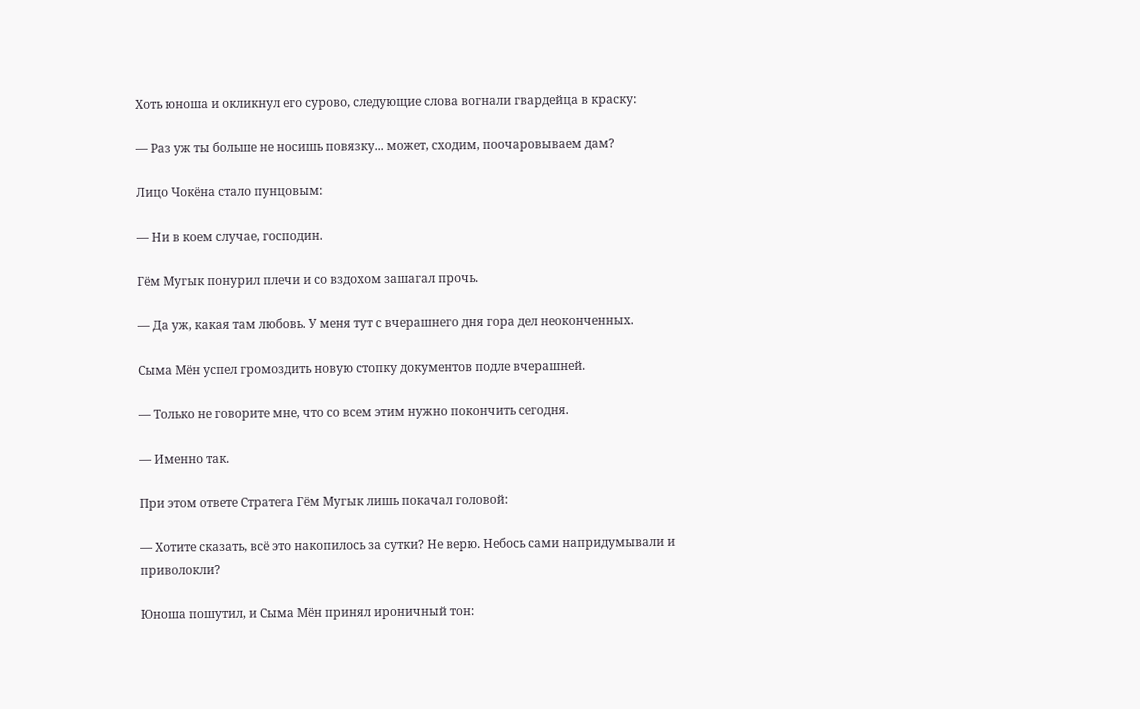Хоть юноша и окликнул его сурово, следующие слова вогнали гвардейца в краску:

— Раз уж ты больше не носишь повязку... может, сходим, поочаровываем дам?

Лицо Чокёна стало пунцовым:

— Ни в коем случае, господин.

Гём Мугык понурил плечи и со вздохом зашагал прочь.

— Да уж, какая там любовь. У меня тут с вчерашнего дня гора дел неоконченных.

Сыма Мён успел громоздить новую стопку документов подле вчерашней.

— Только не говорите мне, что со всем этим нужно покончить сегодня.

— Именно так.

При этом ответе Стратега Гём Мугык лишь покачал головой:

— Хотите сказать, всё это накопилось за сутки? Не верю. Небось сами напридумывали и приволокли?

Юноша пошутил, и Сыма Мён принял ироничный тон: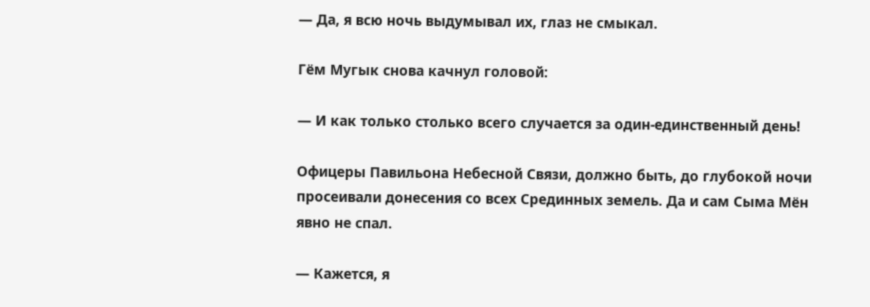— Да, я всю ночь выдумывал их, глаз не смыкал.

Гём Мугык снова качнул головой:

— И как только столько всего случается за один-единственный день!

Офицеры Павильона Небесной Связи, должно быть, до глубокой ночи просеивали донесения со всех Срединных земель. Да и сам Сыма Мён явно не спал.

— Кажется, я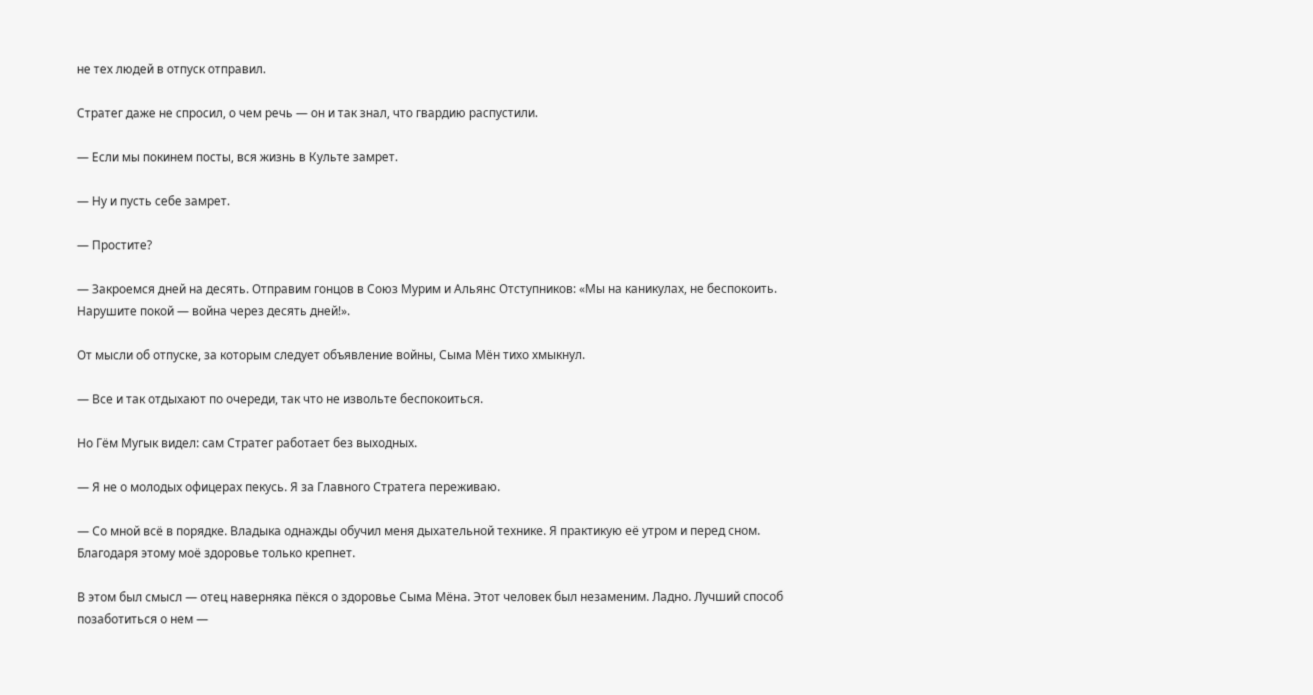не тех людей в отпуск отправил.

Стратег даже не спросил, о чем речь — он и так знал, что гвардию распустили.

— Если мы покинем посты, вся жизнь в Культе замрет.

— Ну и пусть себе замрет.

— Простите?

— Закроемся дней на десять. Отправим гонцов в Союз Мурим и Альянс Отступников: «Мы на каникулах, не беспокоить. Нарушите покой — война через десять дней!».

От мысли об отпуске, за которым следует объявление войны, Сыма Мён тихо хмыкнул.

— Все и так отдыхают по очереди, так что не извольте беспокоиться.

Но Гём Мугык видел: сам Стратег работает без выходных.

— Я не о молодых офицерах пекусь. Я за Главного Стратега переживаю.

— Со мной всё в порядке. Владыка однажды обучил меня дыхательной технике. Я практикую её утром и перед сном. Благодаря этому моё здоровье только крепнет.

В этом был смысл — отец наверняка пёкся о здоровье Сыма Мёна. Этот человек был незаменим. Ладно. Лучший способ позаботиться о нем —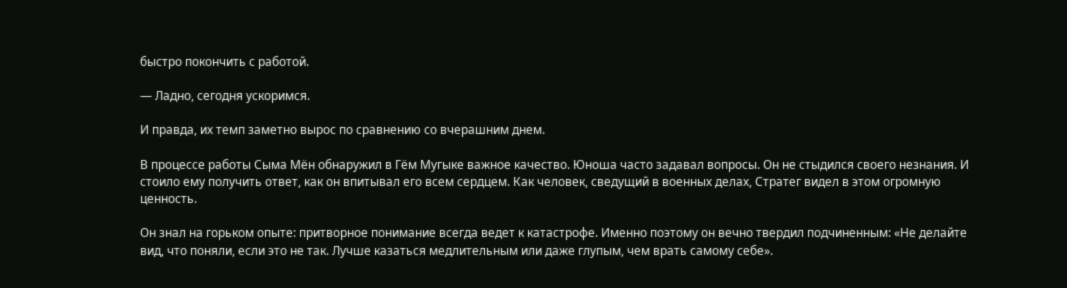быстро покончить с работой.

— Ладно, сегодня ускоримся.

И правда, их темп заметно вырос по сравнению со вчерашним днем.

В процессе работы Сыма Мён обнаружил в Гём Мугыке важное качество. Юноша часто задавал вопросы. Он не стыдился своего незнания. И стоило ему получить ответ, как он впитывал его всем сердцем. Как человек, сведущий в военных делах, Стратег видел в этом огромную ценность.

Он знал на горьком опыте: притворное понимание всегда ведет к катастрофе. Именно поэтому он вечно твердил подчиненным: «Не делайте вид, что поняли, если это не так. Лучше казаться медлительным или даже глупым, чем врать самому себе».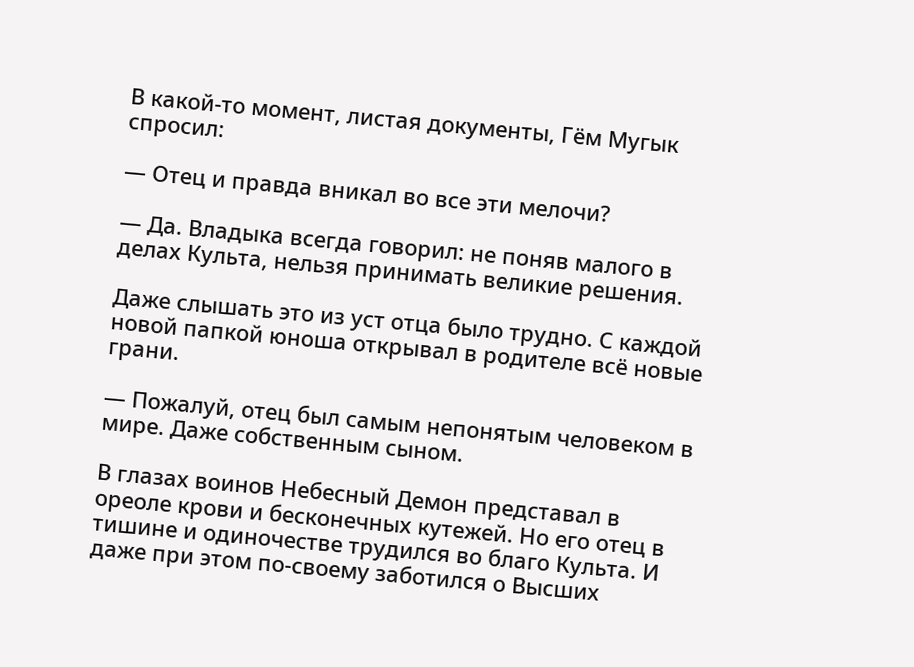В какой-то момент, листая документы, Гём Мугык спросил:

— Отец и правда вникал во все эти мелочи?

— Да. Владыка всегда говорил: не поняв малого в делах Культа, нельзя принимать великие решения.

Даже слышать это из уст отца было трудно. С каждой новой папкой юноша открывал в родителе всё новые грани.

— Пожалуй, отец был самым непонятым человеком в мире. Даже собственным сыном.

В глазах воинов Небесный Демон представал в ореоле крови и бесконечных кутежей. Но его отец в тишине и одиночестве трудился во благо Культа. И даже при этом по-своему заботился о Высших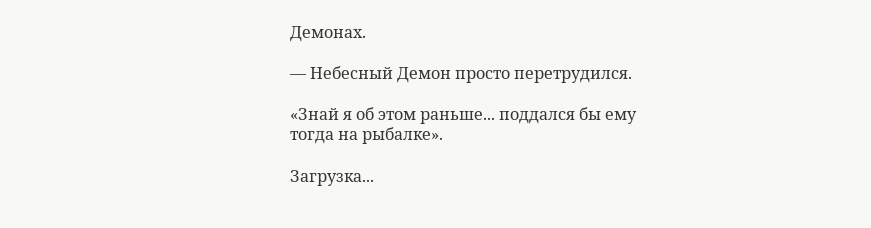Демонах.

— Небесный Демон просто перетрудился.

«Знай я об этом раньше... поддался бы ему тогда на рыбалке».

Загрузка...